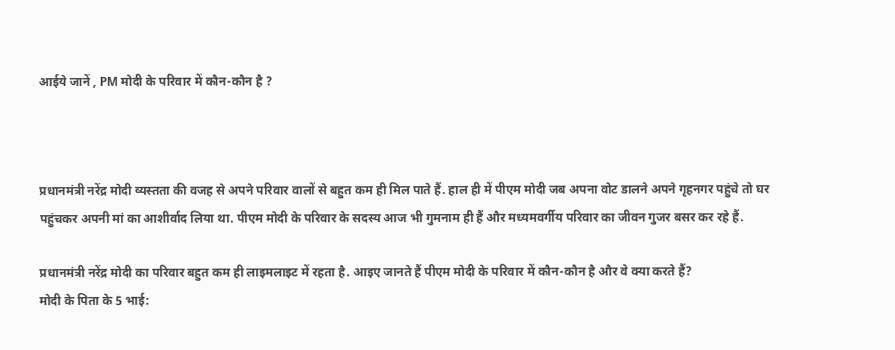आईये जानें , PM मोदी के परिवार में कौन-कौन है ?



प्रधानमंत्री नरेंद्र मोदी व्यस्तता की वजह से अपने परिवार वालों से बहुत कम ही मिल पाते हैं. हाल ही में पीएम मोदी जब अपना वोट डालने अपने गृहनगर पहुंचे तो घर पहुंचकर अपनी मां का आशीर्वाद लिया था. पीएम मोदी के परिवार के सदस्य आज भी गुमनाम ही हैं और मध्यमवर्गीय परिवार का जीवन गुजर बसर कर रहे हैं.

प्रधानमंत्री नरेंद्र मोदी का परिवार बहुत कम ही लाइमलाइट में रहता है. आइए जानते हैं पीएम मोदी के परिवार में कौन-कौन है और वे क्या करते हैं?
मोदी के पिता के 5 भाई: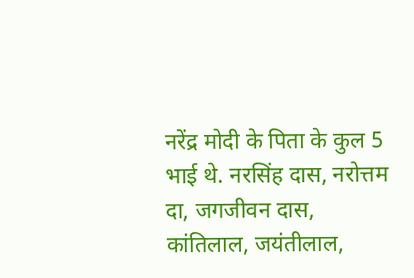नरेंद्र मोदी के पिता के कुल 5 भाई थे. नरसिंह दास, नरोत्तम दा, जगजीवन दास, कांतिलाल, जयंतीलाल,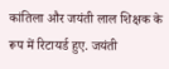कांतिला और जयंती लाल शिक्षक के रूप में रिटायर्ड हुए. जयंती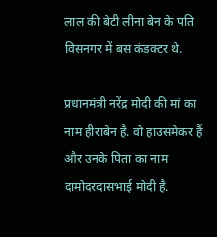लाल की बेटी लीना बेन के पति विसनगर में बस कंडक्टर थे.

प्रधानमंत्री नरेंद्र मोदी की मां का नाम हीराबेन है. वो हाउसमेकर हैं और उनके पिता का नाम दामोदरदासभाई मोदी है.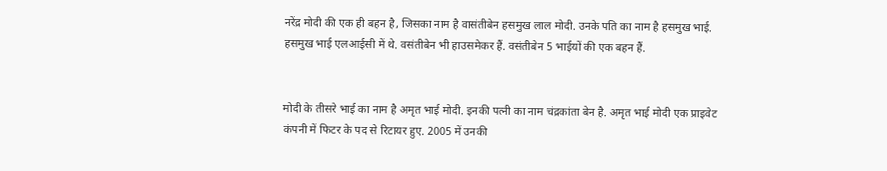नरेंद्र मोदी की एक ही बहन है, जिसका नाम है वासंतीबेन हसमुख लाल मोदी. उनके पति का नाम है हसमुख भाई. हसमुख भाई एलआईसी में थे. वसंतीबेन भी हाउसमेकर हैं. वसंतीबेन 5 भाईयों की एक बहन हैं.


मोदी के तीसरे भाई का नाम है अमृत भाई मोदी. इनकी पत्नी का नाम चंद्रकांता बेन है. अमृत भाई मोदी एक प्राइवेट कंपनी में फिटर के पद से रिटायर हुए. 2005 में उनकी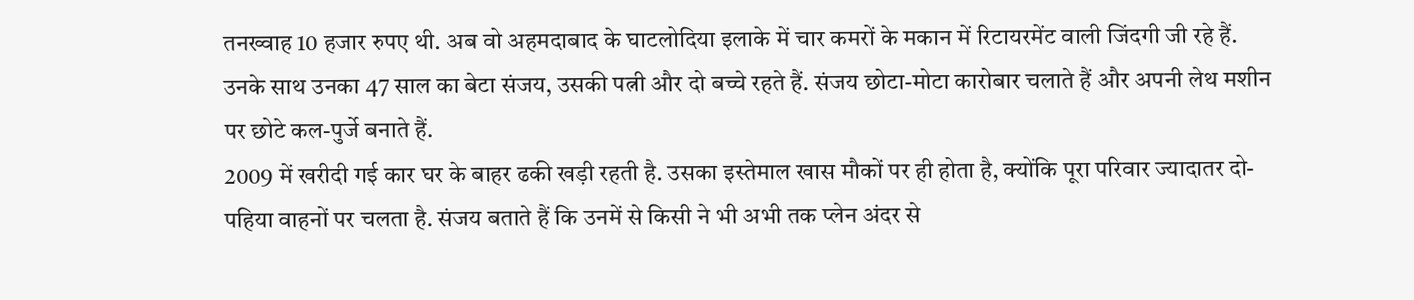तनख्वाह 10 हजार रुपए थी. अब वो अहमदाबाद के घाटलोदिया इलाके में चार कमरों के मकान में रिटायरमेंट वाली जिंदगी जी रहे हैं. उनके साथ उनका 47 साल का बेटा संजय, उसकी पत्नी और दो बच्चे रहते हैं. संजय छोटा-मोटा कारोबार चलाते हैं और अपनी लेथ मशीन पर छोटे कल-पुर्जे बनाते हैं.
2009 में खरीदी गई कार घर के बाहर ढकी खड़ी रहती है. उसका इस्तेमाल खास मौकों पर ही होता है, क्योंकि पूरा परिवार ज्यादातर दो-पहिया वाहनों पर चलता है. संजय बताते हैं कि उनमें से किसी ने भी अभी तक प्लेन अंदर से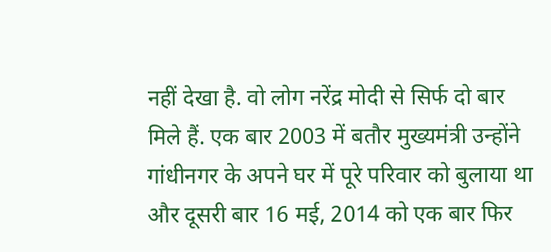नहीं देखा है. वो लोग नरेंद्र मोदी से सिर्फ दो बार मिले हैं. एक बार 2003 में बतौर मुख्यमंत्री उन्होंने गांधीनगर के अपने घर में पूरे परिवार को बुलाया था और दूसरी बार 16 मई, 2014 को एक बार फिर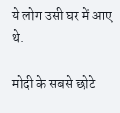ये लोग उसी घर में आए थे.

मोदी के सबसे छोटे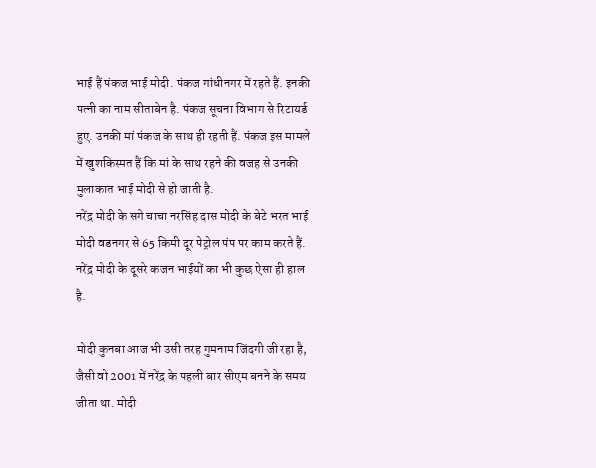भाई हैं पंकज भाई मोदी. पंकज गांधीनगर में रहते हैं. इनकी पत्नी का नाम सीताबेन है. पंकज सूचना विभाग से रिटायर्ड हुए. उनकी मां पंकज के साथ ही रहती हैं. पंकज इस मामले में खुशकिस्मत हैं कि मां के साथ रहने की वजह से उनकी मुलाकात भाई मोदी से हो जाती है.
नरेंद्र मोदी के सगे चाचा नरसिंह दास मोदी के बेटे भरत भाई मोदी वडनगर से 65 किमी दूर पेट्रोल पंप पर काम करते हैं. नरेंद्र मोदी के दूसरे कजन भाईयों का भी कुछ ऐसा ही हाल है.

मोदी कुनबा आज भी उसी तरह गुमनाम जिंदगी जी रहा है, जैसी वो 2001 में नरेंद्र के पहली बार सीएम बनने के समय जीता था. मोदी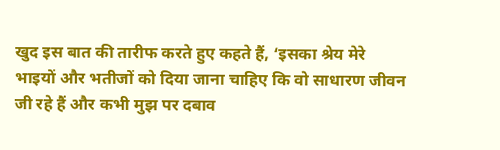खुद इस बात की तारीफ करते हुए कहते हैं, ‘इसका श्रेय मेरे भाइयों और भतीजों को दिया जाना चाहिए कि वो साधारण जीवन जी रहे हैं और कभी मुझ पर दबाव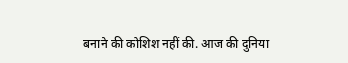बनाने की कोशिश नहीं की. आज की दुनिया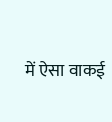में ऐसा वाकई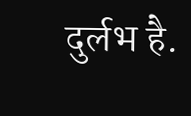दुर्लभ है.